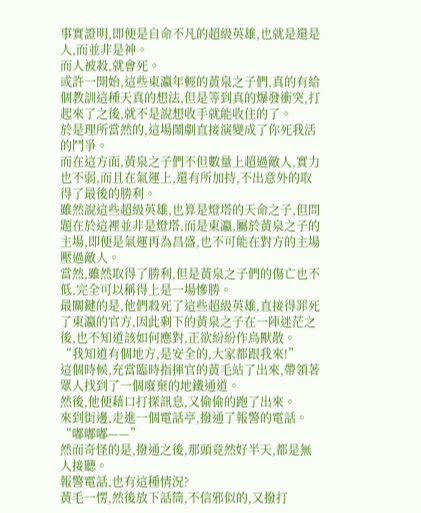事實證明,即便是自命不凡的超級英雄,也就是還是人,而並非是神。
而人被殺,就會死。
或許一開始,這些東瀛年輕的黃泉之子們,真的有給個教訓這種天真的想法,但是等到真的爆發衝突,打起來了之後,就不是說想收手就能收住的了。
於是理所當然的,這場鬧劇直接演變成了你死我活的鬥爭。
而在這方面,黃泉之子們不但數量上超過敵人,實力也不弱,而且在氣運上,還有所加持,不出意外的取得了最後的勝利。
雖然說這些超級英雄,也算是燈塔的天命之子,但問題在於這裡並非是燈塔,而是東瀛,屬於黃泉之子的主場,即便是氣運再為昌盛,也不可能在對方的主場壓過敵人。
當然,雖然取得了勝利,但是黃泉之子們的傷亡也不低,完全可以稱得上是一場慘勝。
最關鍵的是,他們殺死了這些超級英雄,直接得罪死了東瀛的官方,因此剩下的黃泉之子在一陣迷茫之後,也不知道該如何應對,正欲紛紛作鳥獸散。
“我知道有個地方,是安全的,大家都跟我來!”
這個時候,充當臨時指揮官的黃毛站了出來,帶領著眾人找到了一個廢棄的地鐵通道。
然後,他便藉口打探訊息,又偷偷的跑了出來。
來到街邊,走進一個電話亭,撥通了報警的電話。
“嘟嘟嘟——”
然而奇怪的是,撥通之後,那頭竟然好半天,都是無人接聽。
報警電話,也有這種情況?
黃毛一愣,然後放下話筒,不信邪似的,又撥打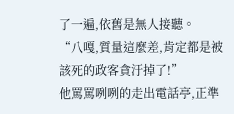了一遍,依舊是無人接聽。
“八嘎,質量這麼差,肯定都是被該死的政客貪汙掉了!”
他罵罵咧咧的走出電話亭,正準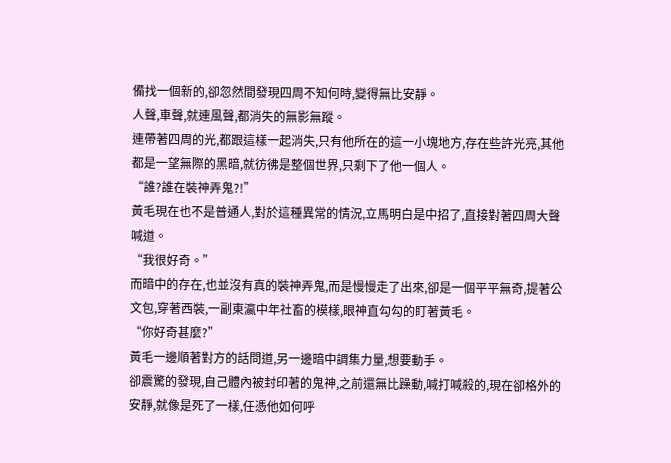備找一個新的,卻忽然間發現四周不知何時,變得無比安靜。
人聲,車聲,就連風聲,都消失的無影無蹤。
連帶著四周的光,都跟這樣一起消失,只有他所在的這一小塊地方,存在些許光亮,其他都是一望無際的黑暗,就彷彿是整個世界,只剩下了他一個人。
“誰?誰在裝神弄鬼?!”
黃毛現在也不是普通人,對於這種異常的情況,立馬明白是中招了,直接對著四周大聲喊道。
“我很好奇。”
而暗中的存在,也並沒有真的裝神弄鬼,而是慢慢走了出來,卻是一個平平無奇,提著公文包,穿著西裝,一副東瀛中年社畜的模樣,眼神直勾勾的盯著黃毛。
“你好奇甚麼?”
黃毛一邊順著對方的話問道,另一邊暗中調集力量,想要動手。
卻震驚的發現,自己體內被封印著的鬼神,之前還無比躁動,喊打喊殺的,現在卻格外的安靜,就像是死了一樣,任憑他如何呼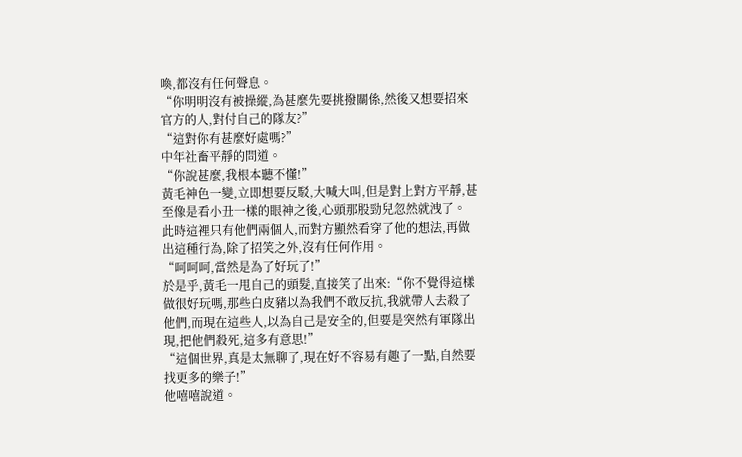喚,都沒有任何聲息。
“你明明沒有被操縱,為甚麼先要挑撥關係,然後又想要招來官方的人,對付自己的隊友?”
“這對你有甚麼好處嗎?”
中年社畜平靜的問道。
“你說甚麼,我根本聽不懂!”
黃毛神色一變,立即想要反駁,大喊大叫,但是對上對方平靜,甚至像是看小丑一樣的眼神之後,心頭那股勁兒忽然就洩了。
此時這裡只有他們兩個人,而對方顯然看穿了他的想法,再做出這種行為,除了招笑之外,沒有任何作用。
“呵呵呵,當然是為了好玩了!”
於是乎,黃毛一甩自己的頭髮,直接笑了出來:“你不覺得這樣做很好玩嗎,那些白皮豬以為我們不敢反抗,我就帶人去殺了他們,而現在這些人,以為自己是安全的,但要是突然有軍隊出現,把他們殺死,這多有意思!”
“這個世界,真是太無聊了,現在好不容易有趣了一點,自然要找更多的樂子!”
他嘻嘻說道。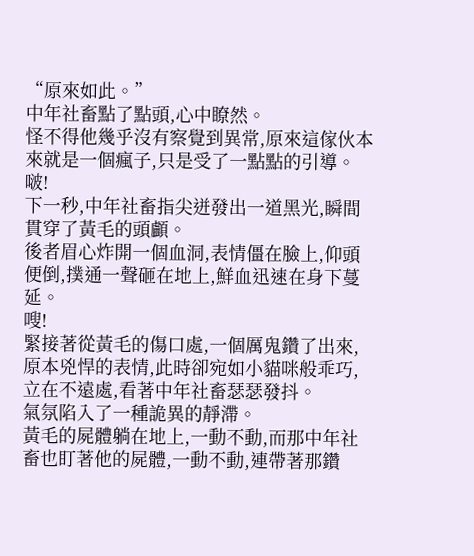“原來如此。”
中年社畜點了點頭,心中瞭然。
怪不得他幾乎沒有察覺到異常,原來這傢伙本來就是一個瘋子,只是受了一點點的引導。
啵!
下一秒,中年社畜指尖迸發出一道黑光,瞬間貫穿了黃毛的頭顱。
後者眉心炸開一個血洞,表情僵在臉上,仰頭便倒,撲通一聲砸在地上,鮮血迅速在身下蔓延。
嗖!
緊接著從黃毛的傷口處,一個厲鬼鑽了出來,原本兇悍的表情,此時卻宛如小貓咪般乖巧,立在不遠處,看著中年社畜瑟瑟發抖。
氣氛陷入了一種詭異的靜滯。
黃毛的屍體躺在地上,一動不動,而那中年社畜也盯著他的屍體,一動不動,連帶著那鑽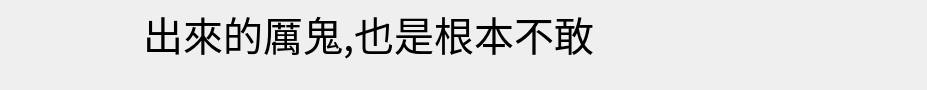出來的厲鬼,也是根本不敢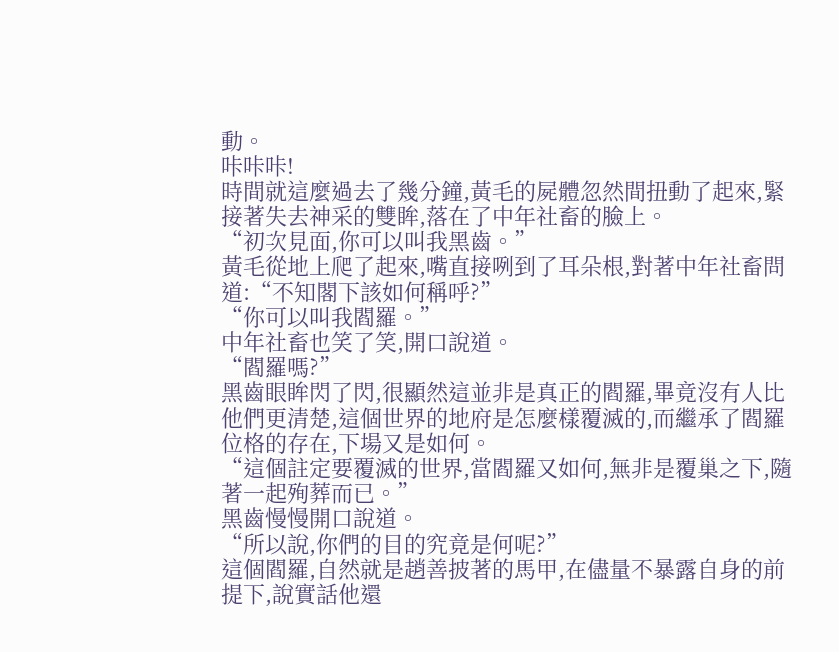動。
咔咔咔!
時間就這麼過去了幾分鐘,黃毛的屍體忽然間扭動了起來,緊接著失去神采的雙眸,落在了中年社畜的臉上。
“初次見面,你可以叫我黑齒。”
黃毛從地上爬了起來,嘴直接咧到了耳朵根,對著中年社畜問道:“不知閣下該如何稱呼?”
“你可以叫我閻羅。”
中年社畜也笑了笑,開口說道。
“閻羅嗎?”
黑齒眼眸閃了閃,很顯然這並非是真正的閻羅,畢竟沒有人比他們更清楚,這個世界的地府是怎麼樣覆滅的,而繼承了閻羅位格的存在,下場又是如何。
“這個註定要覆滅的世界,當閻羅又如何,無非是覆巢之下,隨著一起殉葬而已。”
黑齒慢慢開口說道。
“所以說,你們的目的究竟是何呢?”
這個閻羅,自然就是趙善披著的馬甲,在儘量不暴露自身的前提下,說實話他還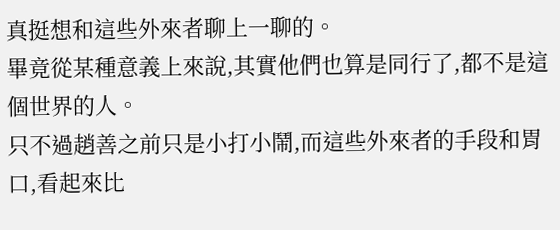真挺想和這些外來者聊上一聊的。
畢竟從某種意義上來說,其實他們也算是同行了,都不是這個世界的人。
只不過趙善之前只是小打小鬧,而這些外來者的手段和胃口,看起來比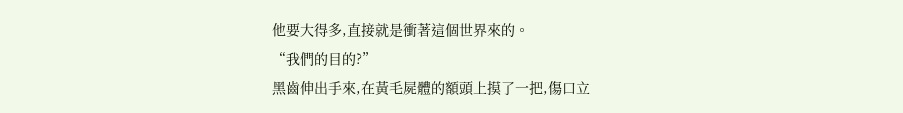他要大得多,直接就是衝著這個世界來的。
“我們的目的?”
黑齒伸出手來,在黃毛屍體的額頭上摸了一把,傷口立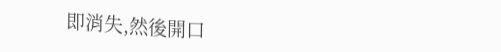即消失,然後開口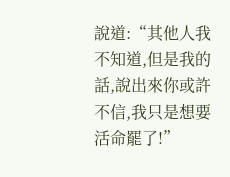說道:“其他人我不知道,但是我的話,說出來你或許不信,我只是想要活命罷了!”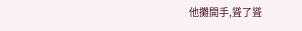他攤開手,聳了聳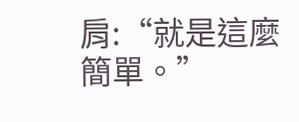肩:“就是這麼簡單。”